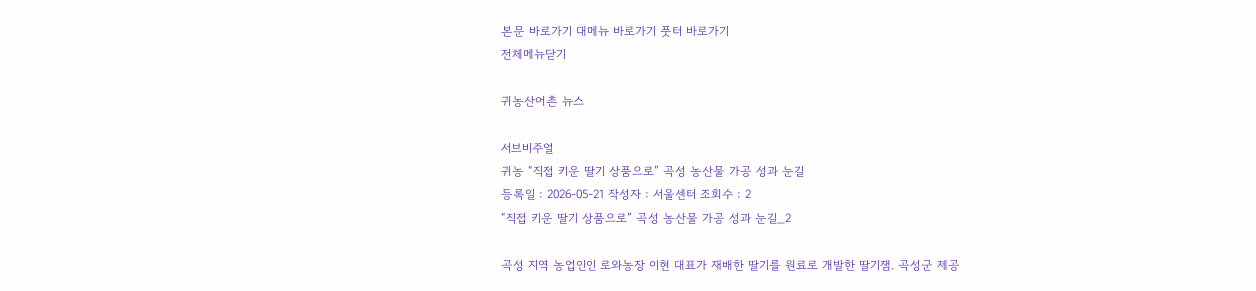본문 바로가기 대메뉴 바로가기 풋터 바로가기
전체메뉴닫기

귀농산어촌 뉴스

서브비주얼
귀농 “직접 키운 딸기 상품으로” 곡성 농산물 가공 성과 눈길
등록일 : 2026-05-21 작성자 : 서울센터 조회수 : 2
“직접 키운 딸기 상품으로” 곡성 농산물 가공 성과 눈길_2

곡성 지역 농업인인 로와농장 이현 대표가 재배한 딸기를 원료로 개발한 딸기잼. 곡성군 제공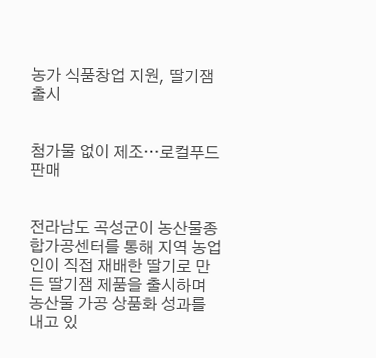농가 식품창업 지원, 딸기잼 출시


첨가물 없이 제조…로컬푸드 판매


전라남도 곡성군이 농산물종합가공센터를 통해 지역 농업인이 직접 재배한 딸기로 만든 딸기잼 제품을 출시하며 농산물 가공 상품화 성과를 내고 있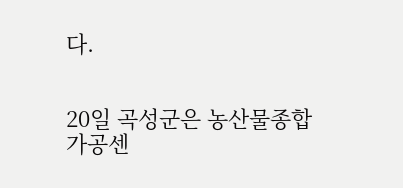다.


20일 곡성군은 농산물종합가공센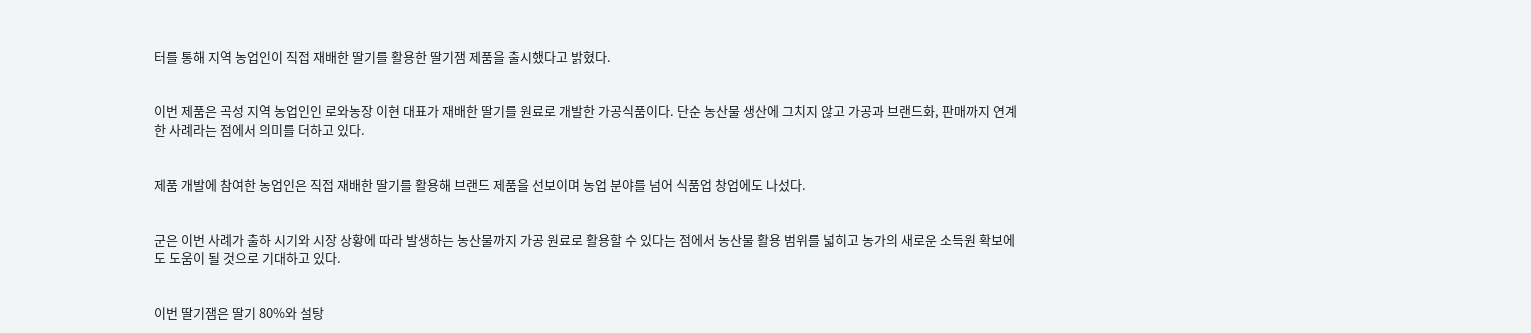터를 통해 지역 농업인이 직접 재배한 딸기를 활용한 딸기잼 제품을 출시했다고 밝혔다.


이번 제품은 곡성 지역 농업인인 로와농장 이현 대표가 재배한 딸기를 원료로 개발한 가공식품이다. 단순 농산물 생산에 그치지 않고 가공과 브랜드화, 판매까지 연계한 사례라는 점에서 의미를 더하고 있다.


제품 개발에 참여한 농업인은 직접 재배한 딸기를 활용해 브랜드 제품을 선보이며 농업 분야를 넘어 식품업 창업에도 나섰다.


군은 이번 사례가 출하 시기와 시장 상황에 따라 발생하는 농산물까지 가공 원료로 활용할 수 있다는 점에서 농산물 활용 범위를 넓히고 농가의 새로운 소득원 확보에도 도움이 될 것으로 기대하고 있다.


이번 딸기잼은 딸기 80%와 설탕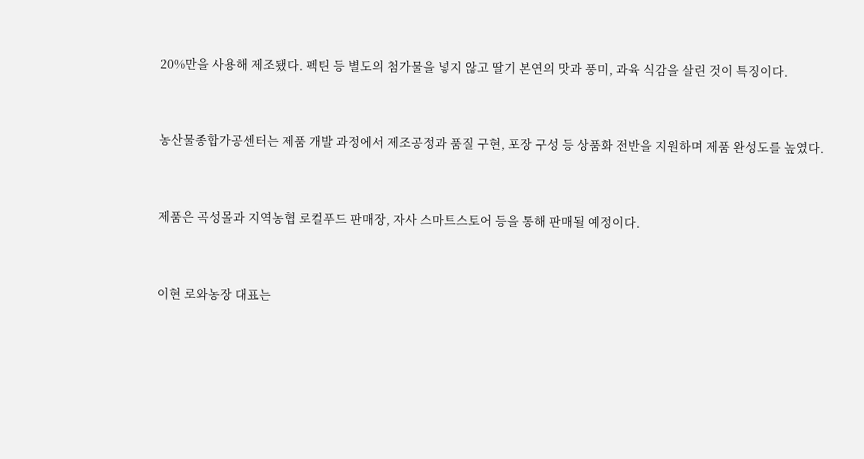20%만을 사용해 제조됐다. 펙틴 등 별도의 첨가물을 넣지 않고 딸기 본연의 맛과 풍미, 과육 식감을 살린 것이 특징이다.


농산물종합가공센터는 제품 개발 과정에서 제조공정과 품질 구현, 포장 구성 등 상품화 전반을 지원하며 제품 완성도를 높였다.


제품은 곡성몰과 지역농협 로컬푸드 판매장, 자사 스마트스토어 등을 통해 판매될 예정이다.


이현 로와농장 대표는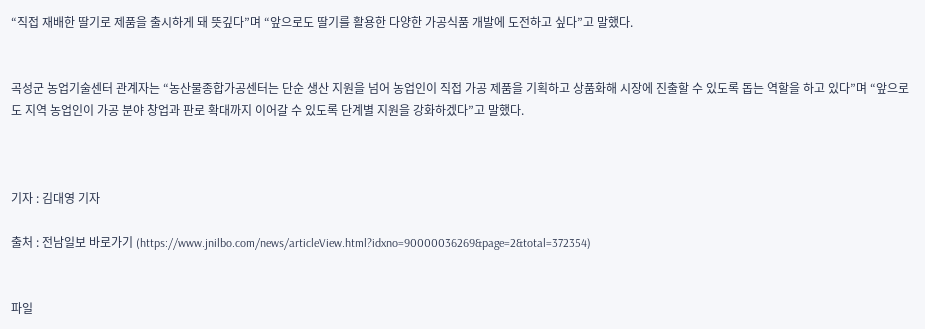“직접 재배한 딸기로 제품을 출시하게 돼 뜻깊다”며 “앞으로도 딸기를 활용한 다양한 가공식품 개발에 도전하고 싶다”고 말했다.


곡성군 농업기술센터 관계자는 “농산물종합가공센터는 단순 생산 지원을 넘어 농업인이 직접 가공 제품을 기획하고 상품화해 시장에 진출할 수 있도록 돕는 역할을 하고 있다”며 “앞으로도 지역 농업인이 가공 분야 창업과 판로 확대까지 이어갈 수 있도록 단계별 지원을 강화하겠다”고 말했다.



기자 : 김대영 기자

출처 : 전남일보 바로가기 (https://www.jnilbo.com/news/articleView.html?idxno=90000036269&page=2&total=372354)


파일